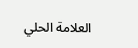العلامة الحلي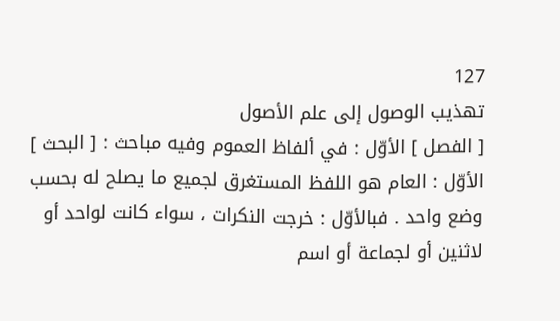127
تهذيب الوصول إلى علم الأصول
[ الفصل ] الأوّل : في ألفاظ العموم وفيه مباحث : [ البحث ] الأوّل : العام هو اللفظ المستغرق لجميع ما يصلح له بحسب وضع واحد . فبالأوّل : خرجت النكرات ، سواء كانت لواحد أو لاثنين أو لجماعة أو اسم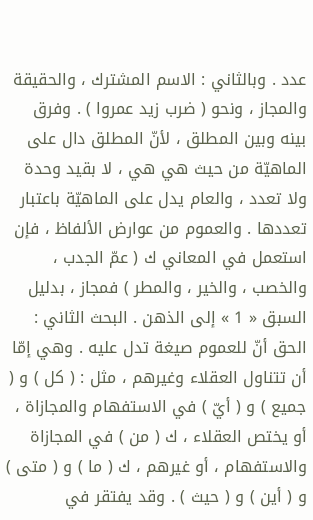عدد . وبالثاني : الاسم المشترك ، والحقيقة والمجاز ، ونحو ( ضرب زيد عمروا ) . وفرق بينه وبين المطلق ، لأنّ المطلق دال على الماهيّة من حيث هي هي ، لا بقيد وحدة ولا تعدد ، والعام يدل على الماهيّة باعتبار تعددها . والعموم من عوارض الألفاظ ، فإن استعمل في المعاني ك ( عمّ الجدب ، والخصب ، والخير ، والمطر ) فمجاز ، بدليل السبق « 1 » إلى الذهن . البحث الثاني : الحق أنّ للعموم صيغة تدل عليه . وهي إمّا أن تتناول العقلاء وغيرهم ، مثل : ( كل ) و ( جميع ) و ( أيّ ) في الاستفهام والمجازاة ، أو يختص العقلاء ، ك ( من ) في المجازاة والاستفهام ، أو غيرهم ، ك ( ما ) و ( متى ) و ( أين ) و ( حيث ) . وقد يفتقر في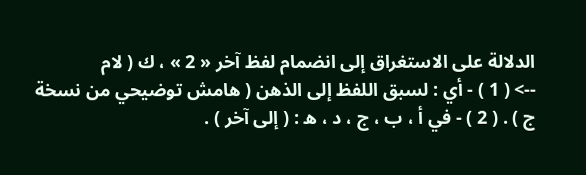الدلالة على الاستغراق إلى انضمام لفظ آخر « 2 » ، ك ( لام
--> ( 1 ) - أي : لسبق اللفظ إلى الذهن ( هامش توضيحي من نسخة ج ) . ( 2 ) - في أ ، ب ، ج ، د ، ه : ( إلى آخر ) .